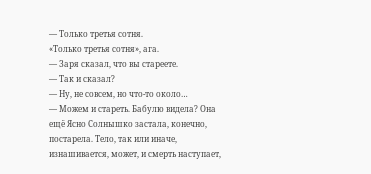— Только третья сотня.
«Только третья сотня», ага.
— Заря сказал, что вы стареете.
— Так и сказал?
— Ну, не совсем, но что-то около…
— Можем и стареть. Бабулю видела? Она ещё Ясно Солнышко застала, конечно, постарела. Тело, так или иначе, изнашивается, может, и смерть наступает,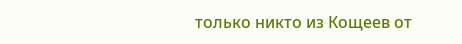только никто из Кощеев от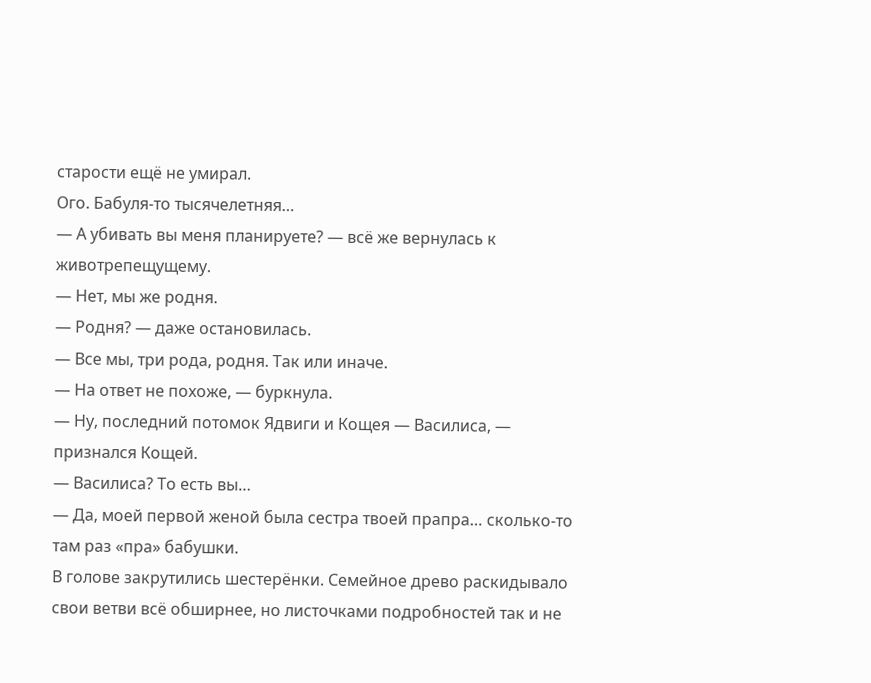старости ещё не умирал.
Ого. Бабуля-то тысячелетняя…
— А убивать вы меня планируете? — всё же вернулась к животрепещущему.
— Нет, мы же родня.
— Родня? — даже остановилась.
— Все мы, три рода, родня. Так или иначе.
— На ответ не похоже, — буркнула.
— Ну, последний потомок Ядвиги и Кощея — Василиса, — признался Кощей.
— Василиса? То есть вы…
— Да, моей первой женой была сестра твоей прапра… сколько-то там раз «пра» бабушки.
В голове закрутились шестерёнки. Семейное древо раскидывало свои ветви всё обширнее, но листочками подробностей так и не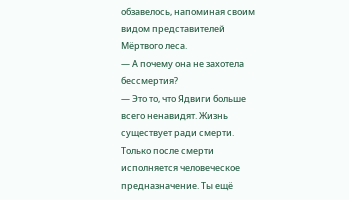обзавелось, напоминая своим видом представителей Мёртвого леса.
— А почему она не захотела бессмертия?
— Это то, что Ядвиги больше всего ненавидят. Жизнь существует ради смерти. Только после смерти исполняется человеческое предназначение. Ты ещё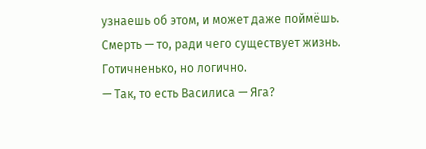узнаешь об этом, и может даже поймёшь.
Смерть — то, ради чего существует жизнь. Готичненько, но логично.
— Так, то есть Василиса — Яга?